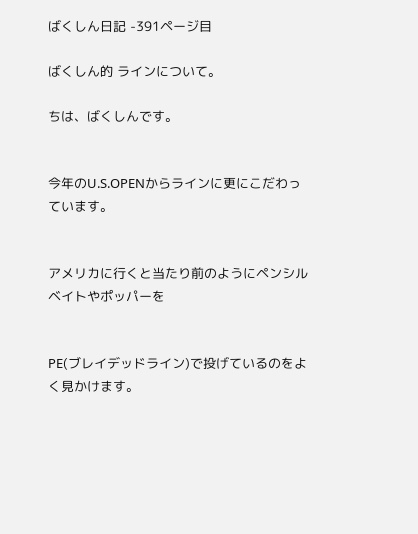ばくしん日記 -391ページ目

ばくしん的 ラインについて。

ちは、ばくしんです。


今年のU.S.OPENからラインに更にこだわっています。


アメリカに行くと当たり前のようにペンシルベイトやポッパーを


PE(ブレイデッドライン)で投げているのをよく見かけます。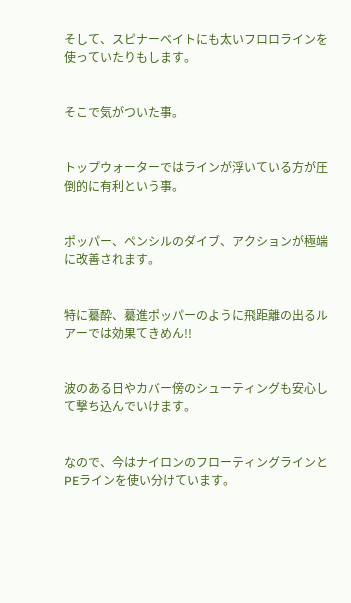そして、スピナーベイトにも太いフロロラインを使っていたりもします。


そこで気がついた事。


トップウォーターではラインが浮いている方が圧倒的に有利という事。


ポッパー、ペンシルのダイブ、アクションが極端に改善されます。


特に驀酔、驀進ポッパーのように飛距離の出るルアーでは効果てきめん!!


波のある日やカバー傍のシューティングも安心して撃ち込んでいけます。


なので、今はナイロンのフローティングラインとPEラインを使い分けています。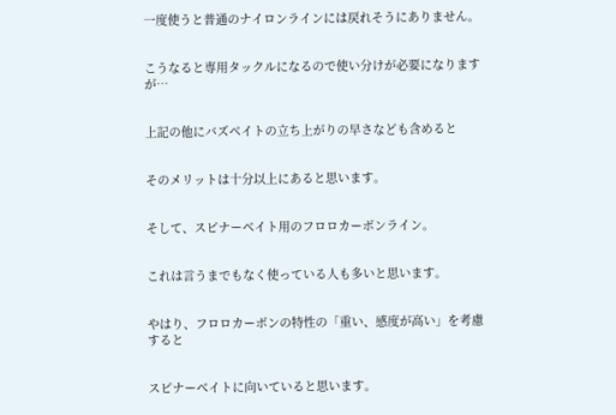一度使うと普通のナイロンラインには戻れそうにありません。


こうなると専用タックルになるので使い分けが必要になりますが…


上記の他にバズベイトの立ち上がりの早さなども含めると


そのメリットは十分以上にあると思います。


そして、スピナーベイト用のフロロカーボンライン。


これは言うまでもなく使っている人も多いと思います。


やはり、フロロカーボンの特性の「重い、感度が高い」を考慮すると


スピナーベイトに向いていると思います。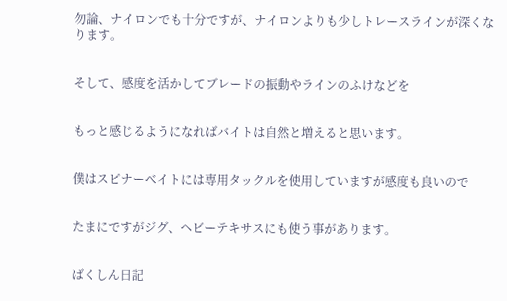勿論、ナイロンでも十分ですが、ナイロンよりも少しトレースラインが深くなります。


そして、感度を活かしてブレードの振動やラインのふけなどを


もっと感じるようになればバイトは自然と増えると思います。


僕はスピナーベイトには専用タックルを使用していますが感度も良いので


たまにですがジグ、ヘビーテキサスにも使う事があります。


ばくしん日記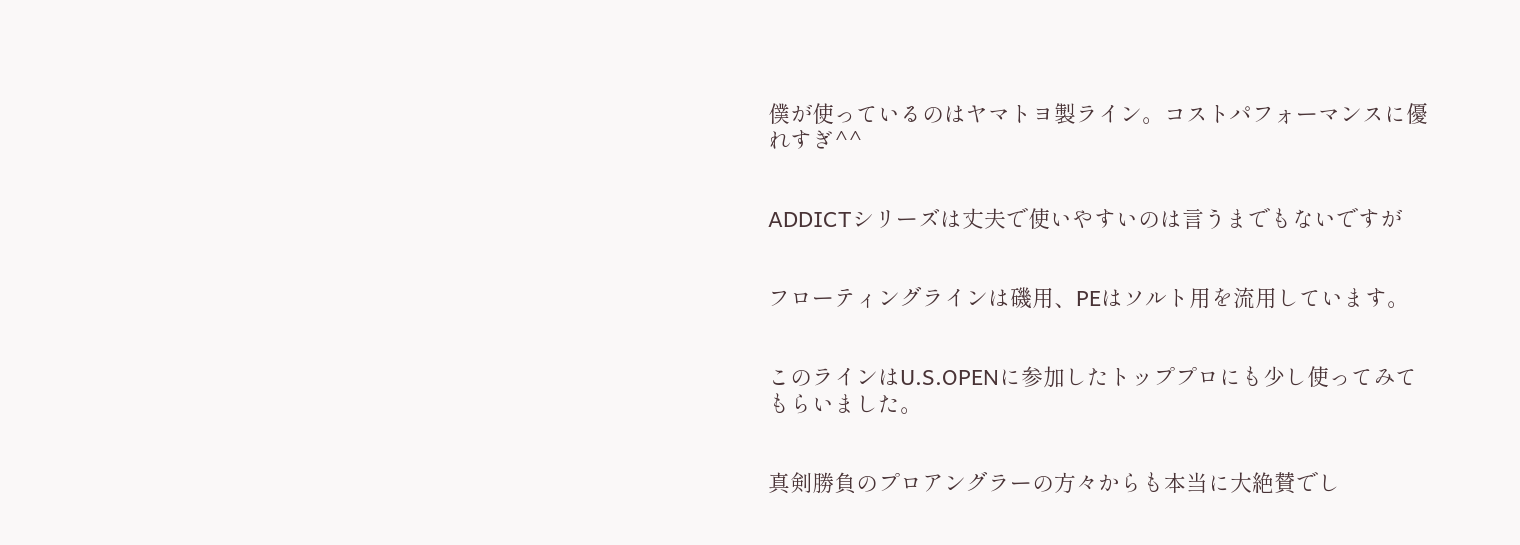僕が使っているのはヤマトヨ製ライン。コストパフォーマンスに優れすぎ^^


ADDICTシリーズは丈夫で使いやすいのは言うまでもないですが


フローティングラインは磯用、PEはソルト用を流用しています。


このラインはU.S.OPENに参加したトッププロにも少し使ってみてもらいました。


真剣勝負のプロアングラーの方々からも本当に大絶賛でし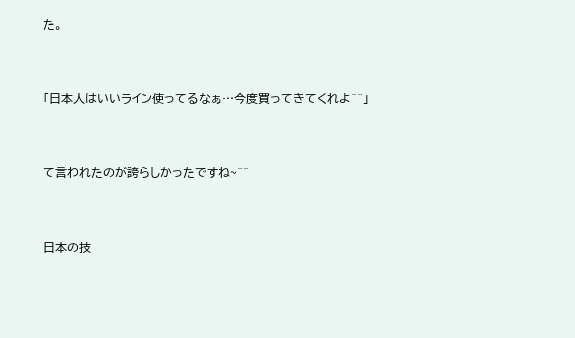た。


「日本人はいいライン使ってるなぁ…今度買ってきてくれよ^^」


て言われたのが誇らしかったですね~^^


日本の技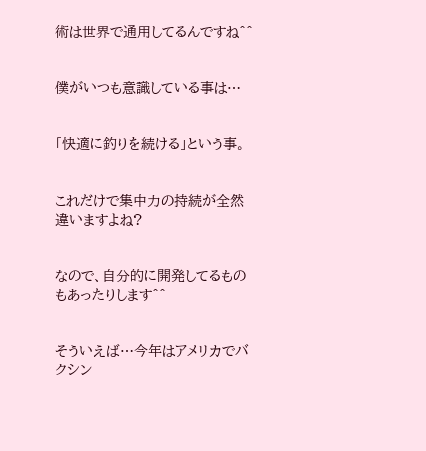術は世界で通用してるんですね^^


僕がいつも意識している事は…


「快適に釣りを続ける」という事。


これだけで集中力の持続が全然違いますよね?


なので、自分的に開発してるものもあったりします^^


そういえば…今年はアメリカでバクシン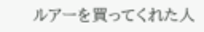ルアーを買ってくれた人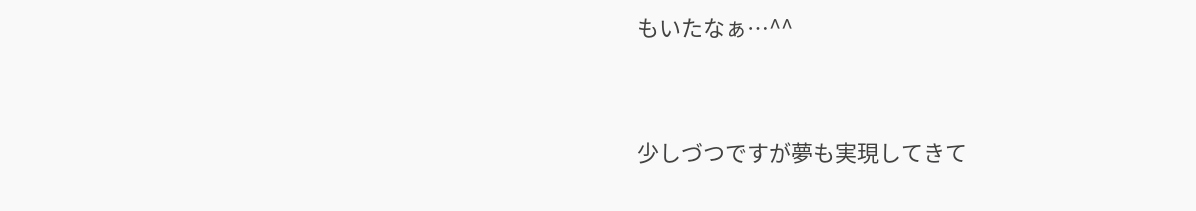もいたなぁ…^^


少しづつですが夢も実現してきて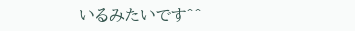いるみたいです^^